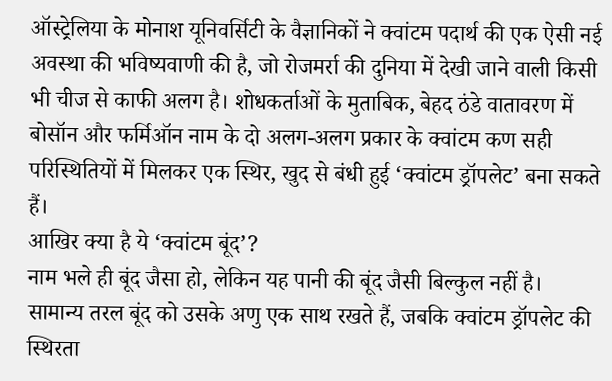ऑस्ट्रेलिया के मोनाश यूनिवर्सिटी के वैज्ञानिकों ने क्वांटम पदार्थ की एक ऐसी नई अवस्था की भविष्यवाणी की है, जो रोजमर्रा की दुनिया में देखी जाने वाली किसी भी चीज से काफी अलग है। शोधकर्ताओं के मुताबिक, बेहद ठंडे वातावरण में बोसॉन और फर्मिऑन नाम के दो अलग-अलग प्रकार के क्वांटम कण सही परिस्थितियों में मिलकर एक स्थिर, खुद से बंधी हुई ‘क्वांटम ड्रॉपलेट’ बना सकते हैं।
आखिर क्या है ये ‘क्वांटम बूंद’?
नाम भले ही बूंद जैसा हो, लेकिन यह पानी की बूंद जैसी बिल्कुल नहीं है। सामान्य तरल बूंद को उसके अणु एक साथ रखते हैं, जबकि क्वांटम ड्रॉपलेट की स्थिरता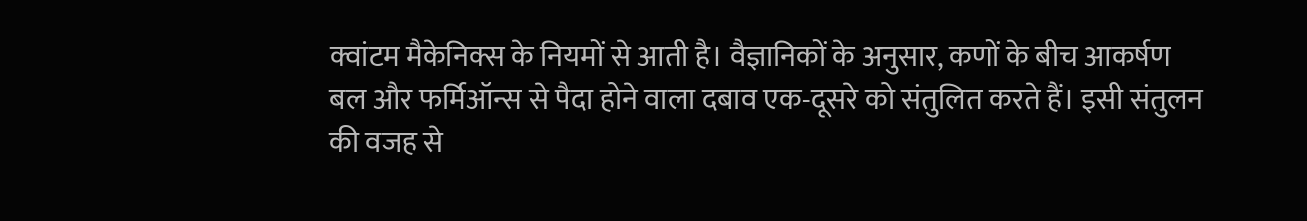क्वांटम मैकेनिक्स के नियमों से आती है। वैज्ञानिकों के अनुसार, कणों के बीच आकर्षण बल और फर्मिऑन्स से पैदा होने वाला दबाव एक-दूसरे को संतुलित करते हैं। इसी संतुलन की वजह से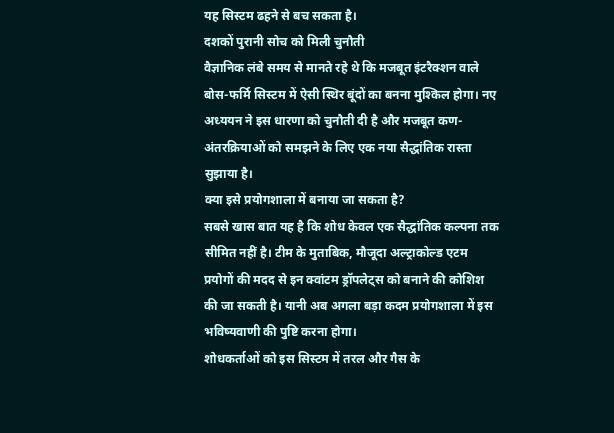यह सिस्टम ढहने से बच सकता है।
दशकों पुरानी सोच को मिली चुनौती
वैज्ञानिक लंबे समय से मानते रहे थे कि मजबूत इंटरैक्शन वाले बोस-फर्मि सिस्टम में ऐसी स्थिर बूंदों का बनना मुश्किल होगा। नए अध्ययन ने इस धारणा को चुनौती दी है और मजबूत कण-अंतरक्रियाओं को समझने के लिए एक नया सैद्धांतिक रास्ता सुझाया है।
क्या इसे प्रयोगशाला में बनाया जा सकता है?
सबसे खास बात यह है कि शोध केवल एक सैद्धांतिक कल्पना तक सीमित नहीं है। टीम के मुताबिक, मौजूदा अल्ट्राकोल्ड एटम प्रयोगों की मदद से इन क्वांटम ड्रॉपलेट्स को बनाने की कोशिश की जा सकती है। यानी अब अगला बड़ा कदम प्रयोगशाला में इस भविष्यवाणी की पुष्टि करना होगा।
शोधकर्ताओं को इस सिस्टम में तरल और गैस के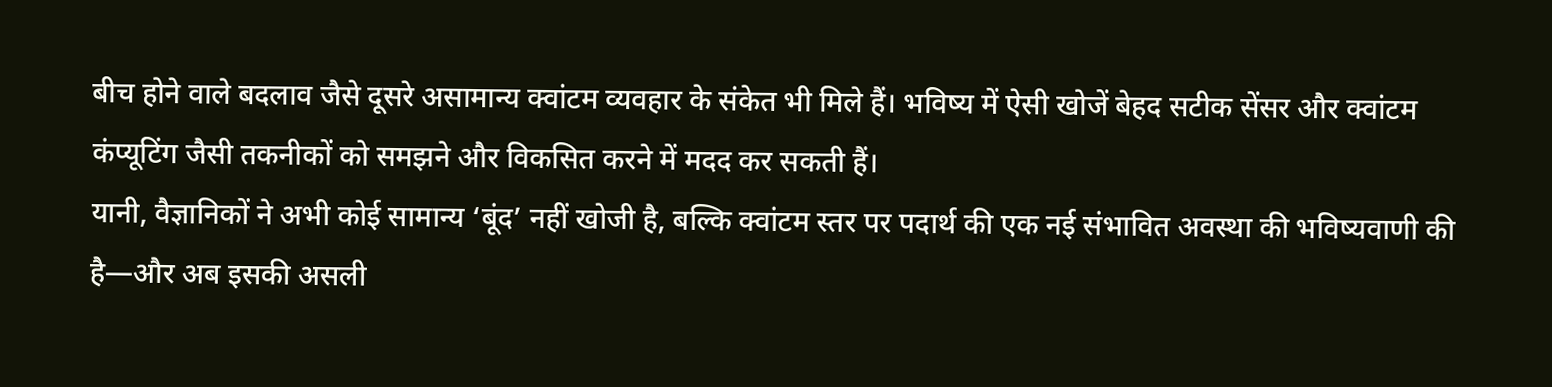बीच होने वाले बदलाव जैसे दूसरे असामान्य क्वांटम व्यवहार के संकेत भी मिले हैं। भविष्य में ऐसी खोजें बेहद सटीक सेंसर और क्वांटम कंप्यूटिंग जैसी तकनीकों को समझने और विकसित करने में मदद कर सकती हैं।
यानी, वैज्ञानिकों ने अभी कोई सामान्य ‘बूंद’ नहीं खोजी है, बल्कि क्वांटम स्तर पर पदार्थ की एक नई संभावित अवस्था की भविष्यवाणी की है—और अब इसकी असली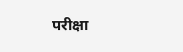परीक्षा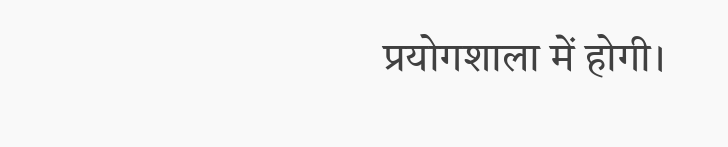प्रयोगशाला में होगी।